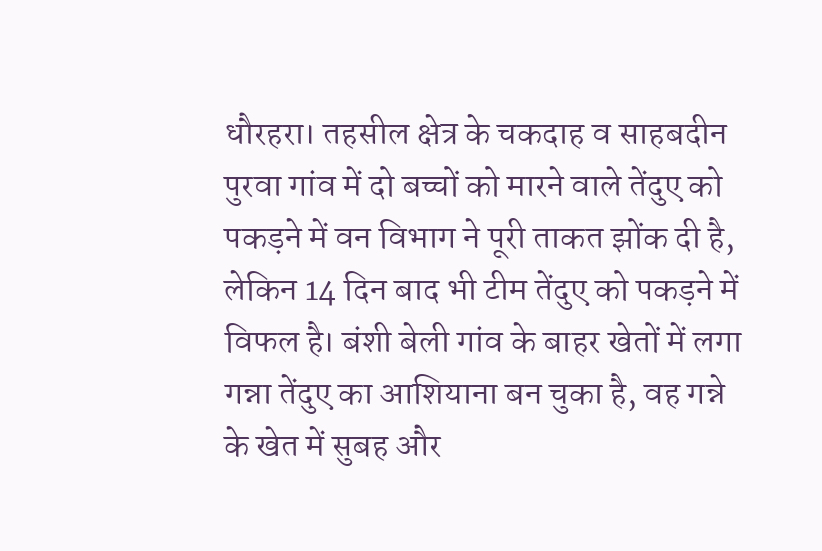धौरहरा। तहसील क्षेत्र के चकदाह व साहबदीन पुरवा गांव में दो बच्चों को मारने वाले तेंदुए को पकड़ने में वन विभाग ने पूरी ताकत झोंक दी है, लेकिन 14 दिन बाद भी टीम तेंदुए को पकड़ने में विफल है। बंशी बेली गांव के बाहर खेतों में लगा गन्ना तेंदुए का आशियाना बन चुका है, वह गन्ने के खेत में सुबह और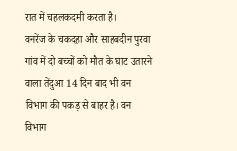रात में चहलकदमी करता है।
वनरेंज के चकदहा और साहबदीन पुरवा गांव में दो बच्चों को मौत के घाट उतारने वाला तेंदुआ 14 दिन बाद भी वन विभाग की पकड़ से बाहर है। वन विभाग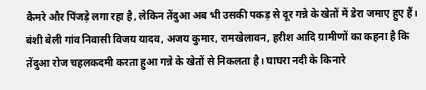कैमरे और पिंजड़े लगा रहा है, लेकिन तेंदुआ अब भी उसकी पकड़ से दूर गन्ने के खेतों में डेरा जमाए हुए हैं। बंशी बेली गांव निवासी विजय यादव, अजय कुमार, रामखेलावन, हरीश आदि ग्रामीणों का कहना है कि तेंदुआ रोज चहलकदमी करता हुआ गन्ने के खेतों से निकलता है। घाघरा नदी के किनारे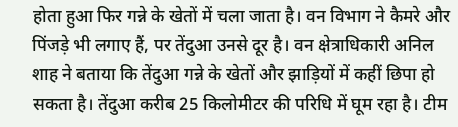होता हुआ फिर गन्ने के खेतों में चला जाता है। वन विभाग ने कैमरे और पिंजड़े भी लगाए हैं, पर तेंदुआ उनसे दूर है। वन क्षेत्राधिकारी अनिल शाह ने बताया कि तेंदुआ गन्ने के खेतों और झाड़ियों में कहीं छिपा हो सकता है। तेंदुआ करीब 25 किलोमीटर की परिधि में घूम रहा है। टीम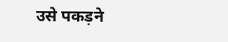उसे पकड़ने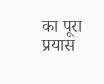का पूरा प्रयास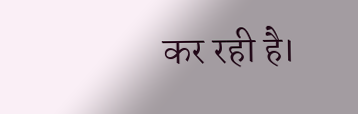कर रही है।